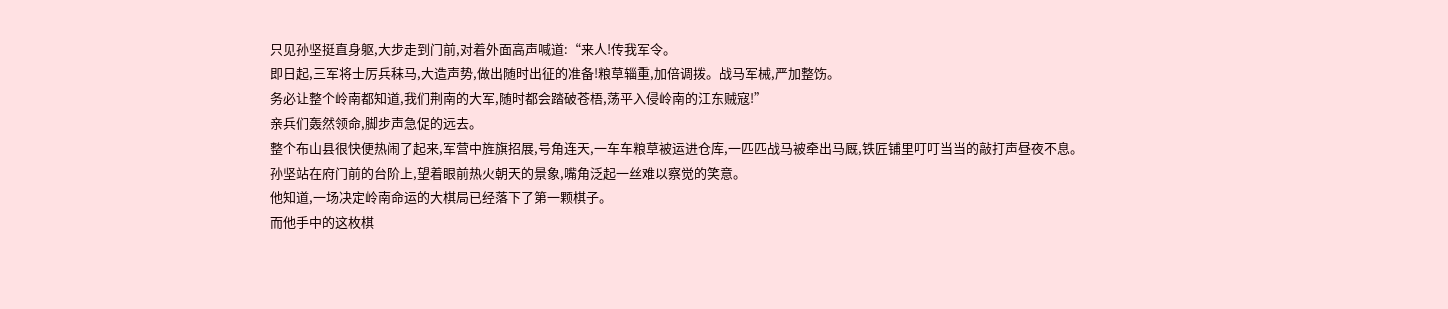只见孙坚挺直身躯,大步走到门前,对着外面高声喊道:“来人!传我军令。
即日起,三军将士厉兵秣马,大造声势,做出随时出征的准备!粮草辎重,加倍调拨。战马军械,严加整饬。
务必让整个岭南都知道,我们荆南的大军,随时都会踏破苍梧,荡平入侵岭南的江东贼寇!”
亲兵们轰然领命,脚步声急促的远去。
整个布山县很快便热闹了起来,军营中旌旗招展,号角连天,一车车粮草被运进仓库,一匹匹战马被牵出马厩,铁匠铺里叮叮当当的敲打声昼夜不息。
孙坚站在府门前的台阶上,望着眼前热火朝天的景象,嘴角泛起一丝难以察觉的笑意。
他知道,一场决定岭南命运的大棋局已经落下了第一颗棋子。
而他手中的这枚棋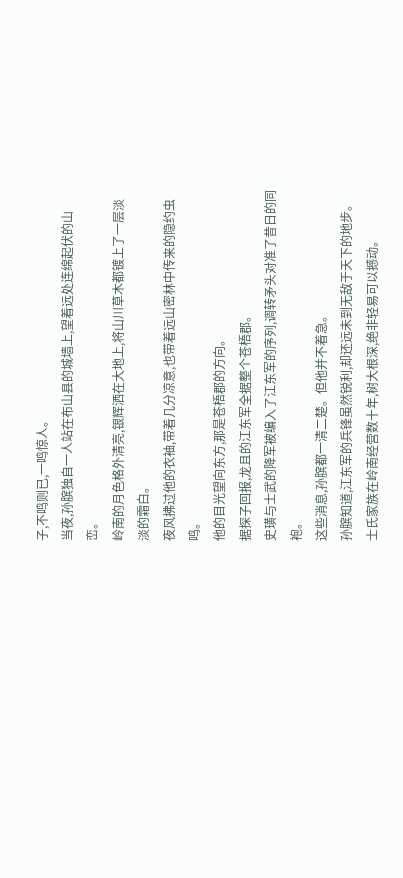子,不鸣则已,一鸣惊人。
当夜,孙膑独自一人站在布山县的城墙上,望着远处连绵起伏的山峦。
岭南的月色格外清亮,银辉洒在大地上,将山川草木都镀上了一层淡淡的霜白。
夜风拂过他的衣袖,带着几分凉意,也带着远山密林中传来的隐约虫鸣。
他的目光望向东方,那是苍梧郡的方向。
据探子回报,龙且的江东军全据整个苍梧郡。
史璜与士武的降军被编入了江东军的序列,调转矛头对准了昔日的同袍。
这些消息,孙膑都一清二楚。但他并不着急。
孙膑知道,江东军的兵锋虽然锐利,却还远未到无敌于天下的地步。
士氏家族在岭南经营数十年,树大根深,绝非轻易可以撼动。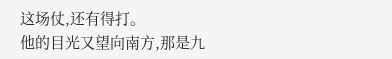这场仗,还有得打。
他的目光又望向南方,那是九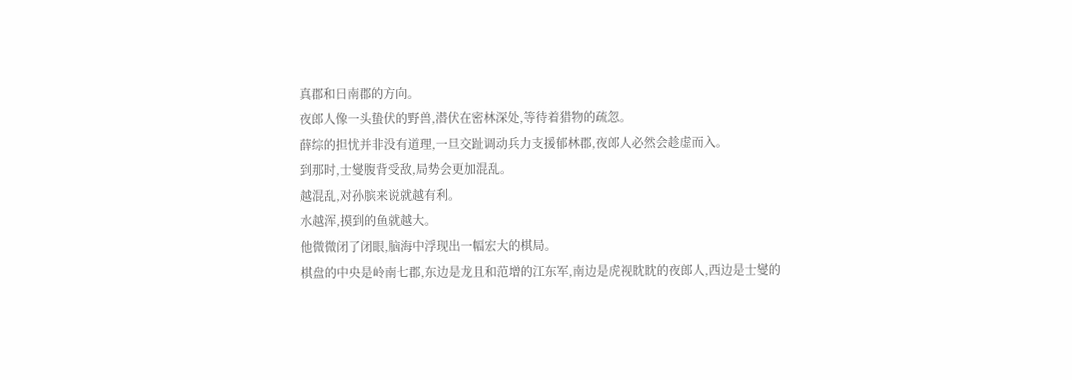真郡和日南郡的方向。
夜郎人像一头蛰伏的野兽,潜伏在密林深处,等待着猎物的疏忽。
薛综的担忧并非没有道理,一旦交趾调动兵力支援郁林郡,夜郎人必然会趁虚而入。
到那时,士燮腹背受敌,局势会更加混乱。
越混乱,对孙膑来说就越有利。
水越浑,摸到的鱼就越大。
他微微闭了闭眼,脑海中浮现出一幅宏大的棋局。
棋盘的中央是岭南七郡,东边是龙且和范增的江东军,南边是虎视眈眈的夜郎人,西边是士燮的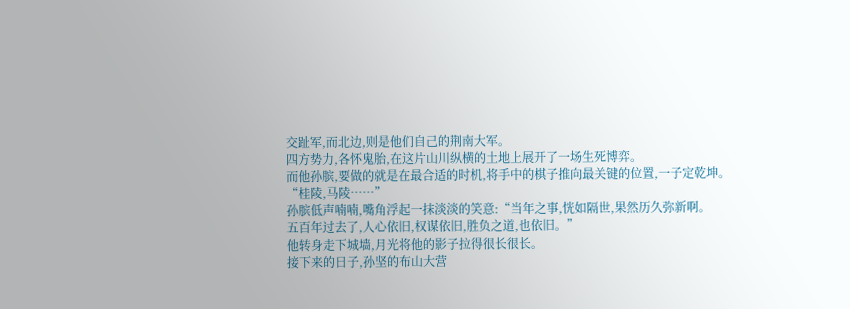交趾军,而北边,则是他们自己的荆南大军。
四方势力,各怀鬼胎,在这片山川纵横的土地上展开了一场生死博弈。
而他孙膑,要做的就是在最合适的时机,将手中的棋子推向最关键的位置,一子定乾坤。
“桂陵,马陵……”
孙膑低声喃喃,嘴角浮起一抹淡淡的笑意:“当年之事,恍如隔世,果然历久弥新啊。
五百年过去了,人心依旧,权谋依旧,胜负之道,也依旧。”
他转身走下城墙,月光将他的影子拉得很长很长。
接下来的日子,孙坚的布山大营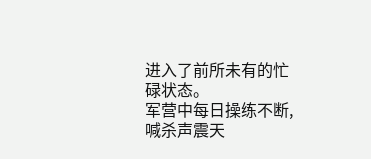进入了前所未有的忙碌状态。
军营中每日操练不断,喊杀声震天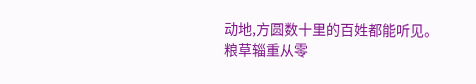动地,方圆数十里的百姓都能听见。
粮草辎重从零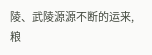陵、武陵源源不断的运来,粮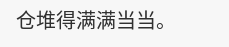仓堆得满满当当。